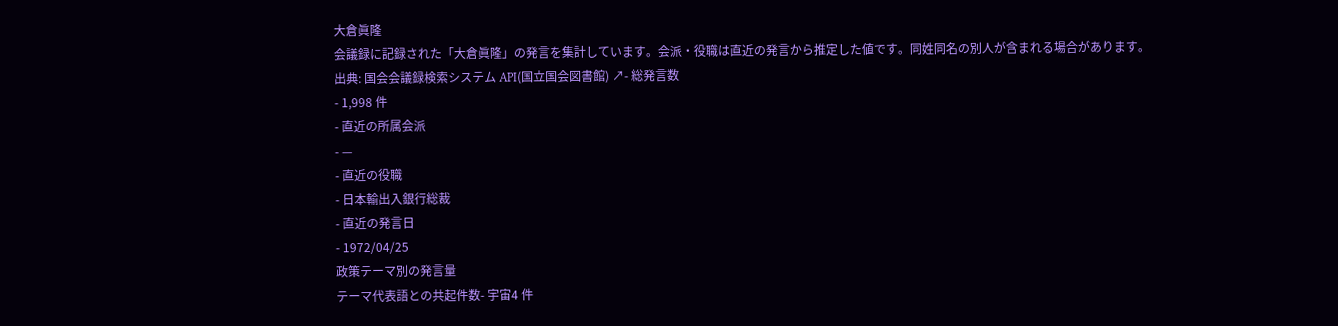大倉眞隆
会議録に記録された「大倉眞隆」の発言を集計しています。会派・役職は直近の発言から推定した値です。同姓同名の別人が含まれる場合があります。
出典: 国会会議録検索システム API(国立国会図書館) ↗- 総発言数
- 1,998 件
- 直近の所属会派
- —
- 直近の役職
- 日本輸出入銀行総裁
- 直近の発言日
- 1972/04/25
政策テーマ別の発言量
テーマ代表語との共起件数- 宇宙4 件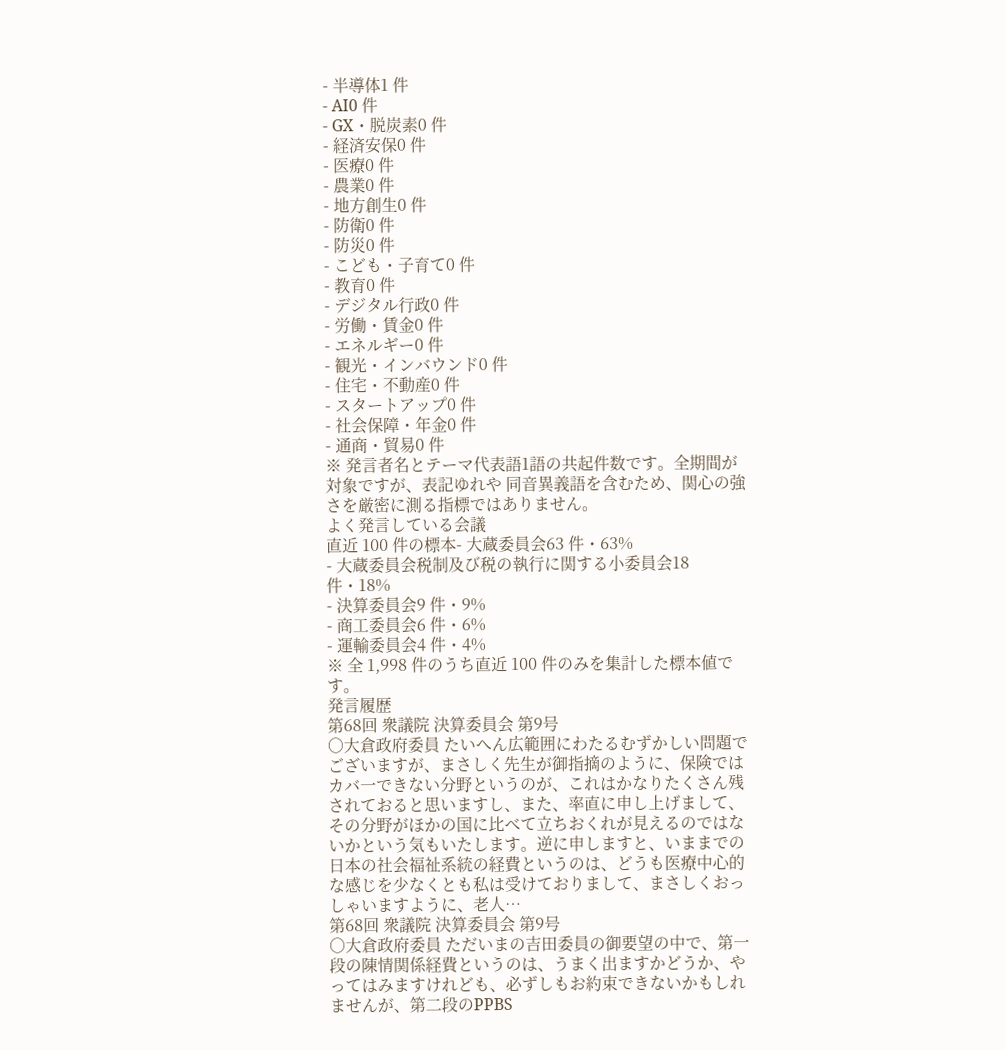- 半導体1 件
- AI0 件
- GX・脱炭素0 件
- 経済安保0 件
- 医療0 件
- 農業0 件
- 地方創生0 件
- 防衛0 件
- 防災0 件
- こども・子育て0 件
- 教育0 件
- デジタル行政0 件
- 労働・賃金0 件
- エネルギー0 件
- 観光・インバウンド0 件
- 住宅・不動産0 件
- スタートアップ0 件
- 社会保障・年金0 件
- 通商・貿易0 件
※ 発言者名とテーマ代表語1語の共起件数です。全期間が対象ですが、表記ゆれや 同音異義語を含むため、関心の強さを厳密に測る指標ではありません。
よく発言している会議
直近 100 件の標本- 大蔵委員会63 件・63%
- 大蔵委員会税制及び税の執行に関する小委員会18 件・18%
- 決算委員会9 件・9%
- 商工委員会6 件・6%
- 運輸委員会4 件・4%
※ 全 1,998 件のうち直近 100 件のみを集計した標本値です。
発言履歴
第68回 衆議院 決算委員会 第9号
○大倉政府委員 たいへん広範囲にわたるむずかしい問題でございますが、まさしく先生が御指摘のように、保険ではカバ一できない分野というのが、これはかなりたくさん残されておると思いますし、また、率直に申し上げまして、その分野がほかの国に比べて立ちおくれが見えるのではないかという気もいたします。逆に申しますと、いままでの日本の社会福祉系統の経費というのは、どうも医療中心的な感じを少なくとも私は受けておりまして、まさしくおっしゃいますように、老人…
第68回 衆議院 決算委員会 第9号
○大倉政府委員 ただいまの吉田委員の御要望の中で、第一段の陳情関係経費というのは、うまく出ますかどうか、やってはみますけれども、必ずしもお約束できないかもしれませんが、第二段のPPBS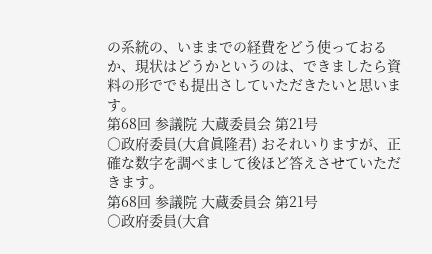の系統の、いままでの経費をどう使っておるか、現状はどうかというのは、できましたら資料の形ででも提出さしていただきたいと思います。
第68回 参議院 大蔵委員会 第21号
○政府委員(大倉眞隆君) おそれいりますが、正確な数字を調べまして後ほど答えさせていただきます。
第68回 参議院 大蔵委員会 第21号
○政府委員(大倉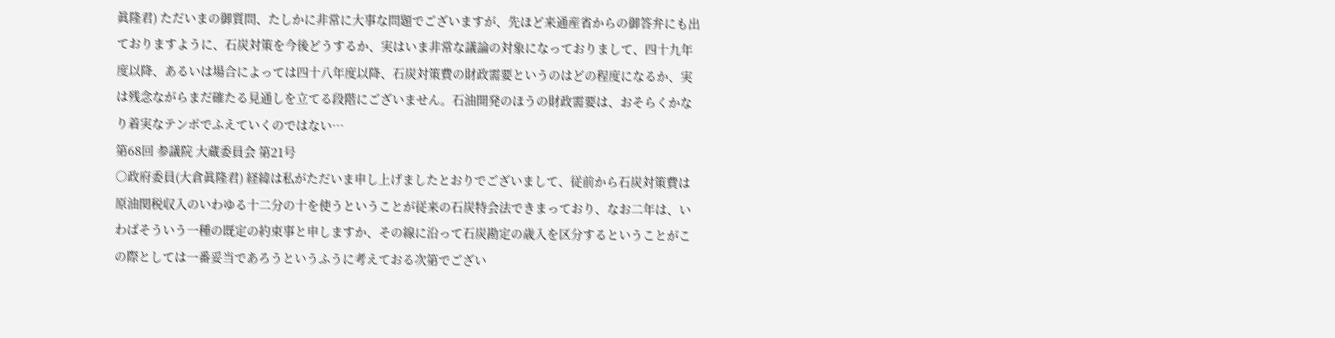眞隆君) ただいまの御質問、たしかに非常に大事な問題でございますが、先ほど来通産省からの御答弁にも出ておりますように、石炭対策を今後どうするか、実はいま非常な議論の対象になっておりまして、四十九年度以降、あるいは場合によっては四十八年度以降、石炭対策費の財政需要というのはどの程度になるか、実は残念ながらまだ確たる見通しを立てる段階にございません。石油開発のほうの財政需要は、おそらくかなり着実なテンポでふえていくのではない…
第68回 参議院 大蔵委員会 第21号
○政府委員(大倉眞隆君) 経緯は私がただいま申し上げましたとおりでございまして、従前から石炭対策費は原油関税収入のいわゆる十二分の十を使うということが従来の石炭特会法できまっており、なお二年は、いわばそういう一種の既定の約束事と申しますか、その線に沿って石炭勘定の歳入を区分するということがこの際としては一番妥当であろうというふうに考えておる次第でござい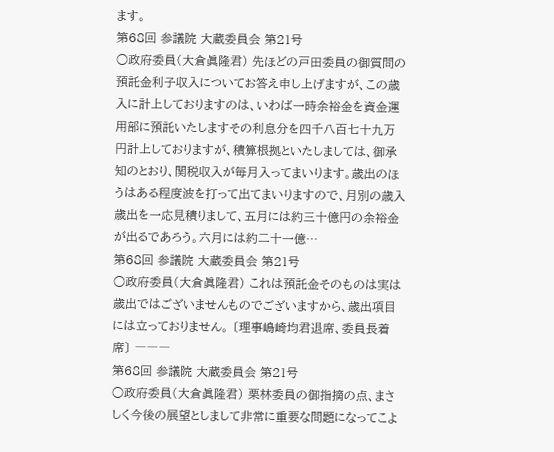ます。
第68回 参議院 大蔵委員会 第21号
○政府委員(大倉眞隆君) 先ほどの戸田委員の御質問の預託金利子収入についてお答え申し上げますが、この歳入に計上しておりますのは、いわば一時余裕金を資金運用部に預託いたしますその利息分を四千八百七十九万円計上しておりますが、積算根拠といたしましては、御承知のとおり、関税収入が毎月入ってまいります。歳出のほうはある程度波を打って出てまいりますので、月別の歳入歳出を一応見積りまして、五月には約三十億円の余裕金が出るであろう。六月には約二十一億…
第68回 参議院 大蔵委員会 第21号
○政府委員(大倉眞隆君) これは預託金そのものは実は歳出ではございませんものでございますから、歳出項目には立っておりません。 〔理事嶋崎均君退席、委員長着席〕 ―――
第68回 参議院 大蔵委員会 第21号
○政府委員(大倉眞隆君) 栗林委員の御指摘の点、まさしく今後の展望としまして非常に重要な問題になってこよ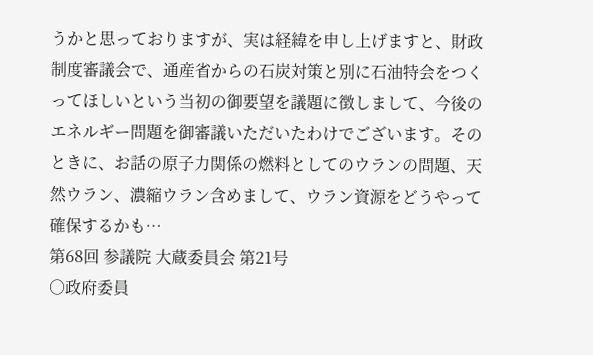うかと思っておりますが、実は経緯を申し上げますと、財政制度審議会で、通産省からの石炭対策と別に石油特会をつくってほしいという当初の御要望を議題に徴しまして、今後のエネルギー問題を御審議いただいたわけでございます。そのときに、お話の原子力関係の燃料としてのウランの問題、天然ウラン、濃縮ウラン含めまして、ウラン資源をどうやって確保するかも…
第68回 参議院 大蔵委員会 第21号
○政府委員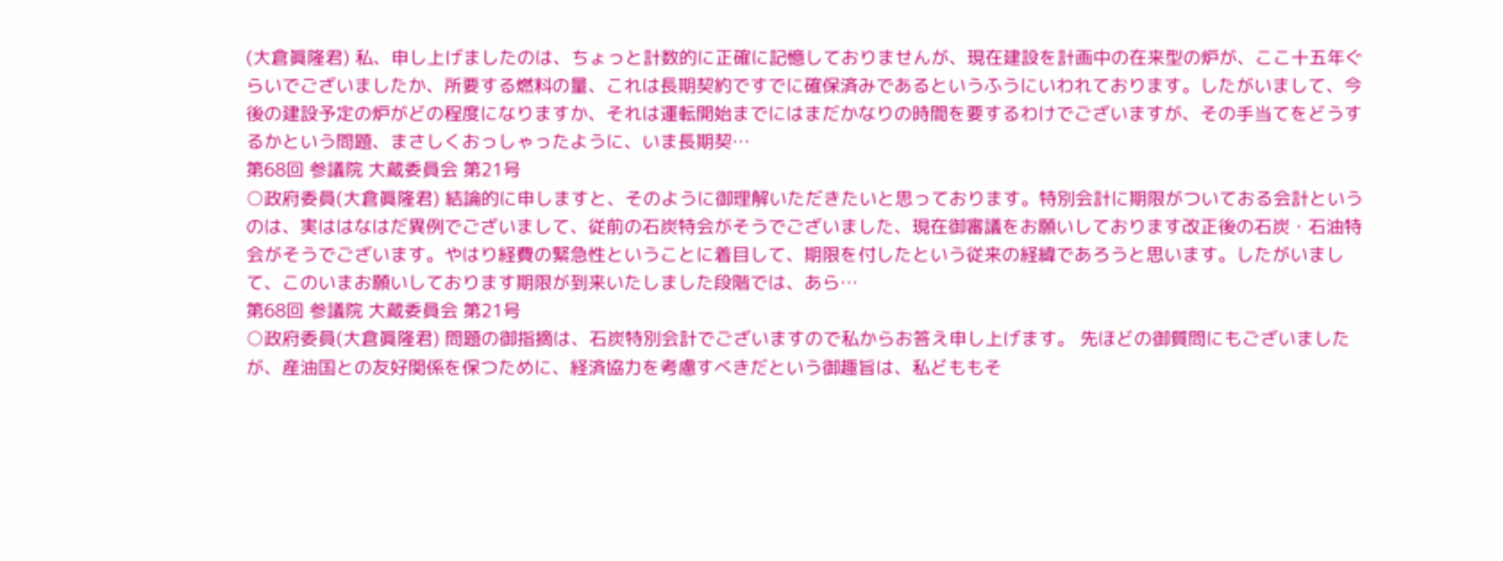(大倉眞隆君) 私、申し上げましたのは、ちょっと計数的に正確に記憶しておりませんが、現在建設を計画中の在来型の炉が、ここ十五年ぐらいでございましたか、所要する燃料の量、これは長期契約ですでに確保済みであるというふうにいわれております。したがいまして、今後の建設予定の炉がどの程度になりますか、それは運転開始までにはまだかなりの時間を要するわけでございますが、その手当てをどうするかという問題、まさしくおっしゃったように、いま長期契…
第68回 参議院 大蔵委員会 第21号
○政府委員(大倉眞隆君) 結論的に申しますと、そのように御理解いただきたいと思っております。特別会計に期限がついておる会計というのは、実ははなはだ異例でございまして、従前の石炭特会がそうでございました、現在御審議をお願いしております改正後の石炭・石油特会がそうでございます。やはり経費の緊急性ということに着目して、期限を付したという従来の経緯であろうと思います。したがいまして、このいまお願いしております期限が到来いたしました段階では、あら…
第68回 参議院 大蔵委員会 第21号
○政府委員(大倉眞隆君) 問題の御指摘は、石炭特別会計でございますので私からお答え申し上げます。 先ほどの御質問にもございましたが、産油国との友好関係を保つために、経済協力を考慮すべきだという御趣旨は、私どももそ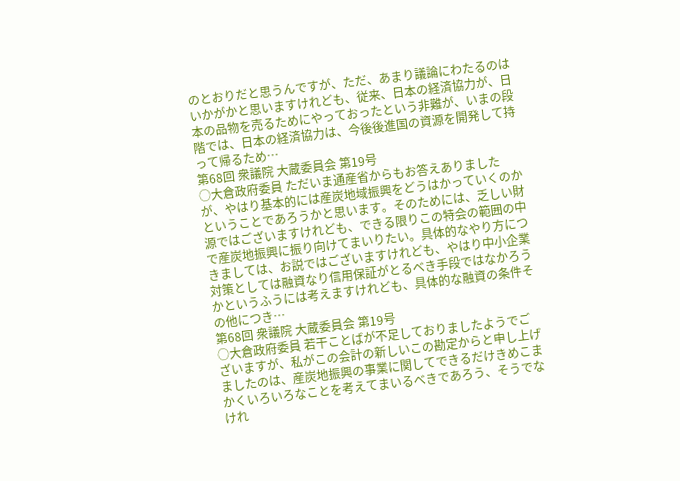のとおりだと思うんですが、ただ、あまり議論にわたるのはいかがかと思いますけれども、従来、日本の経済協力が、日本の品物を売るためにやっておったという非難が、いまの段階では、日本の経済協力は、今後後進国の資源を開発して持って帰るため…
第68回 衆議院 大蔵委員会 第19号
○大倉政府委員 ただいま通産省からもお答えありましたが、やはり基本的には産炭地域振興をどうはかっていくのかということであろうかと思います。そのためには、乏しい財源ではございますけれども、できる限りこの特会の範囲の中で産炭地振興に振り向けてまいりたい。具体的なやり方につきましては、お説ではございますけれども、やはり中小企業対策としては融資なり信用保証がとるべき手段ではなかろうかというふうには考えますけれども、具体的な融資の条件その他につき…
第68回 衆議院 大蔵委員会 第19号
○大倉政府委員 若干ことばが不足しておりましたようでございますが、私がこの会計の新しいこの勘定からと申し上げましたのは、産炭地振興の事業に関してできるだけきめこまかくいろいろなことを考えてまいるべきであろう、そうでなけれ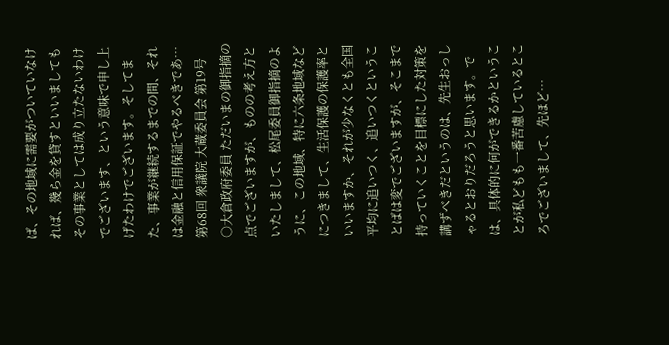ば、その地域に需要がついていなければ、幾ら金を貸すといいましてもその事業としては成り立たないわけでございます、という意味で申し上げたわけでございます。そしてまた、事業が継続するまでの間、それは金融と信用保証でやるべきであ…
第68回 衆議院 大蔵委員会 第19号
○大倉政府委員 ただいまの御指摘の点でございますが、ものの考え方といたしまして、松尾委員御指摘のように、この地域、特に六条地域などにつきまして、生活保護の保護率といいますか、それが少なくとも全国平均に追いつく、追いつくということばは変でございますが、そこまで持っていくことを目標にした対策を講ずべきだというのは、先生おっしゃるとおりだろうと思います。では、具体的に何ができるかということが私どもも一番苦慮しているところでございまして、先ほど…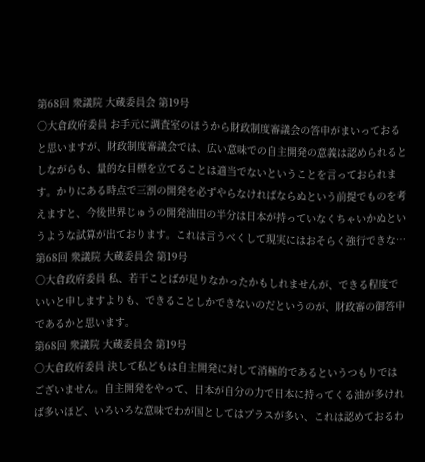第68回 衆議院 大蔵委員会 第19号
○大倉政府委員 お手元に調査室のほうから財政制度審議会の答申がまいっておると思いますが、財政制度審議会では、広い意味での自主開発の意義は認められるとしながらも、量的な目標を立てることは適当でないということを言っておられます。かりにある時点で三割の開発を必ずやらなければならぬという前提でものを考えますと、今後世界じゅうの開発油田の半分は日本が持っていなくちゃいかぬというような試算が出ております。これは言うべくして現実にはおそらく強行できな…
第68回 衆議院 大蔵委員会 第19号
○大倉政府委員 私、若干ことばが足りなかったかもしれませんが、できる程度でいいと申しますよりも、できることしかできないのだというのが、財政審の御答申であるかと思います。
第68回 衆議院 大蔵委員会 第19号
○大倉政府委員 決して私どもは自主開発に対して消極的であるというつもりではございません。自主開発をやって、日本が自分の力で日本に持ってくる油が多ければ多いほど、いろいろな意味でわが国としてはプラスが多い、これは認めておるわ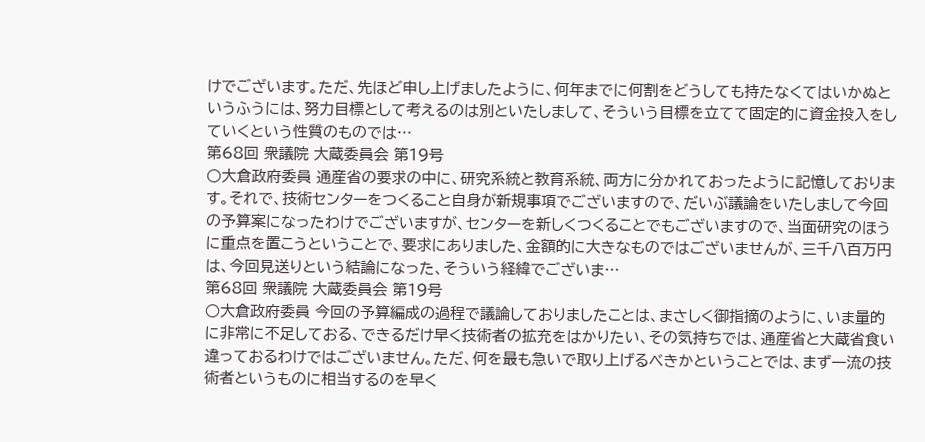けでございます。ただ、先ほど申し上げましたように、何年までに何割をどうしても持たなくてはいかぬというふうには、努力目標として考えるのは別といたしまして、そういう目標を立てて固定的に資金投入をしていくという性質のものでは…
第68回 衆議院 大蔵委員会 第19号
○大倉政府委員 通産省の要求の中に、研究系統と教育系統、両方に分かれておったように記憶しております。それで、技術センターをつくること自身が新規事項でございますので、だいぶ議論をいたしまして今回の予算案になったわけでございますが、センターを新しくつくることでもございますので、当面研究のほうに重点を置こうということで、要求にありました、金額的に大きなものではございませんが、三千八百万円は、今回見送りという結論になった、そういう経緯でございま…
第68回 衆議院 大蔵委員会 第19号
○大倉政府委員 今回の予算編成の過程で議論しておりましたことは、まさしく御指摘のように、いま量的に非常に不足しておる、できるだけ早く技術者の拡充をはかりたい、その気持ちでは、通産省と大蔵省食い違っておるわけではございません。ただ、何を最も急いで取り上げるべきかということでは、まず一流の技術者というものに相当するのを早く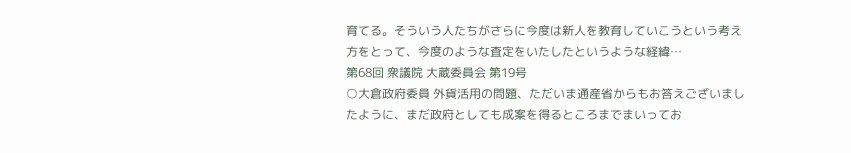育てる。そういう人たちがさらに今度は新人を教育していこうという考え方をとって、今度のような査定をいたしたというような経緯…
第68回 衆議院 大蔵委員会 第19号
○大倉政府委員 外貨活用の問題、ただいま通産省からもお答えございましたように、まだ政府としても成案を得るところまでまいってお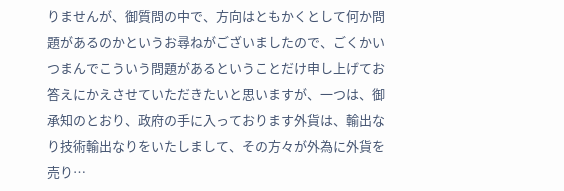りませんが、御質問の中で、方向はともかくとして何か問題があるのかというお尋ねがございましたので、ごくかいつまんでこういう問題があるということだけ申し上げてお答えにかえさせていただきたいと思いますが、一つは、御承知のとおり、政府の手に入っております外貨は、輸出なり技術輸出なりをいたしまして、その方々が外為に外貨を売り…